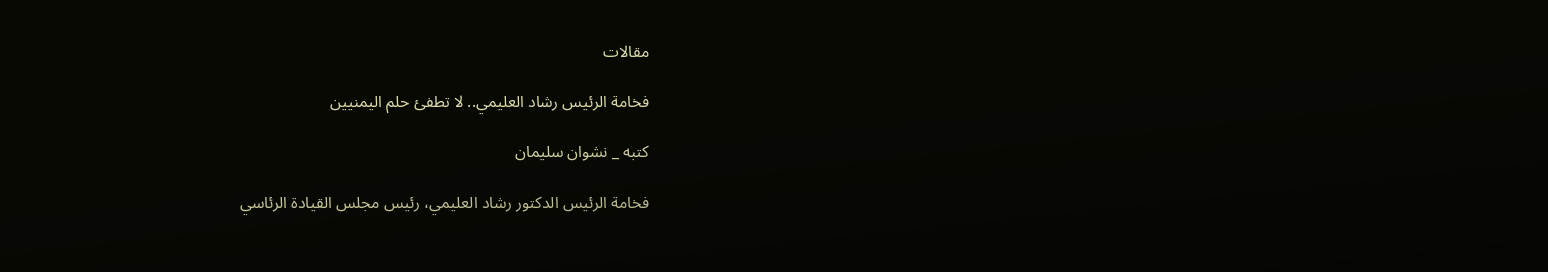مقالات

فخامة الرئيس رشاد العليمي.. لا تطفئ حلم اليمنيين

كتبه _ نشوان سليمان

فخامة الرئيس الدكتور رشاد العليمي، رئيس مجلس القيادة الرئاسي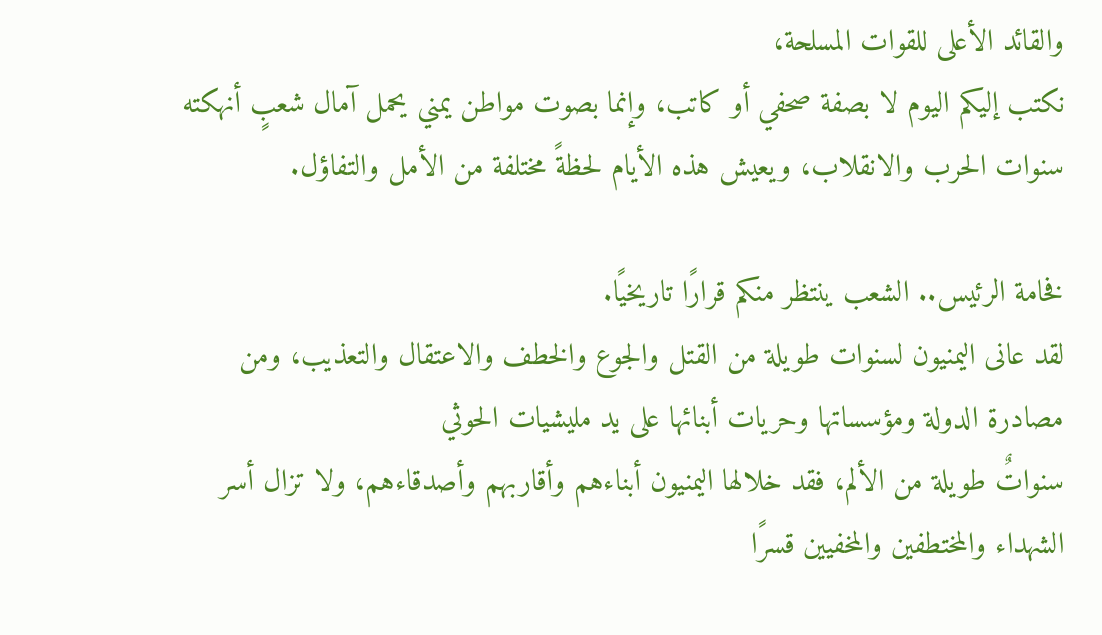والقائد الأعلى للقوات المسلحة،
نكتب إليكم اليوم لا بصفة صحفي أو كاتب، وإنما بصوت مواطن يمني يحمل آمال شعبٍ أنهكته سنوات الحرب والانقلاب، ويعيش هذه الأيام لحظةً مختلفة من الأمل والتفاؤل.

فخامة الرئيس.. الشعب ينتظر منكم قرارًا تاريخيًا.
لقد عانى اليمنيون لسنوات طويلة من القتل والجوع والخطف والاعتقال والتعذيب، ومن مصادرة الدولة ومؤسساتها وحريات أبنائها على يد مليشيات الحوثي
سنواتٌ طويلة من الألم، فقد خلالها اليمنيون أبناءهم وأقاربهم وأصدقاءهم، ولا تزال أسر الشهداء والمختطفين والمخفيين قسرًا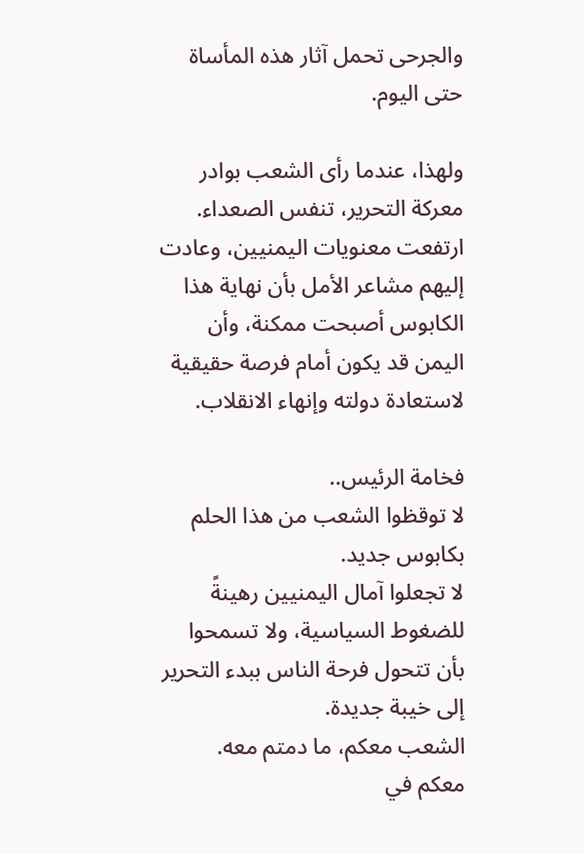والجرحى تحمل آثار هذه المأساة حتى اليوم.

ولهذا، عندما رأى الشعب بوادر معركة التحرير، تنفس الصعداء.
ارتفعت معنويات اليمنيين، وعادت إليهم مشاعر الأمل بأن نهاية هذا الكابوس أصبحت ممكنة، وأن اليمن قد يكون أمام فرصة حقيقية لاستعادة دولته وإنهاء الانقلاب.

فخامة الرئيس..
لا توقظوا الشعب من هذا الحلم بكابوس جديد.
لا تجعلوا آمال اليمنيين رهينةً للضغوط السياسية، ولا تسمحوا بأن تتحول فرحة الناس ببدء التحرير إلى خيبة جديدة.
الشعب معكم، ما دمتم معه.
معكم في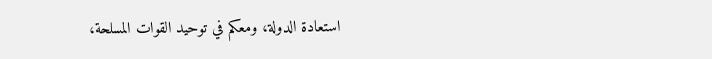استعادة الدولة، ومعكم في توحيد القوات المسلحة،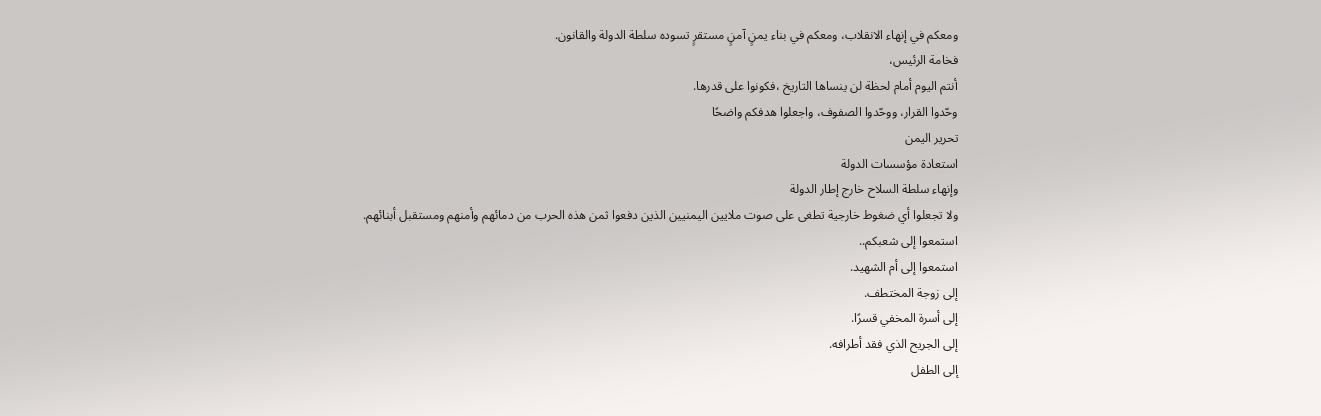ومعكم في إنهاء الانقلاب، ومعكم في بناء يمنٍ آمنٍ مستقرٍ تسوده سلطة الدولة والقانون.
فخامة الرئيس،
أنتم اليوم أمام لحظة لن ينساها التاريخ ،فكونوا على قدرها.
وحّدوا القرار، ووحّدوا الصفوف، واجعلوا هدفكم واضحًا
تحرير اليمن
استعادة مؤسسات الدولة
وإنهاء سلطة السلاح خارج إطار الدولة
ولا تجعلوا أي ضغوط خارجية تطغى على صوت ملايين اليمنيين الذين دفعوا ثمن هذه الحرب من دمائهم وأمنهم ومستقبل أبنائهم.
استمعوا إلى شعبكم..
استمعوا إلى أم الشهيد.
إلى زوجة المختطف.
إلى أسرة المخفي قسرًا.
إلى الجريح الذي فقد أطرافه.
إلى الطفل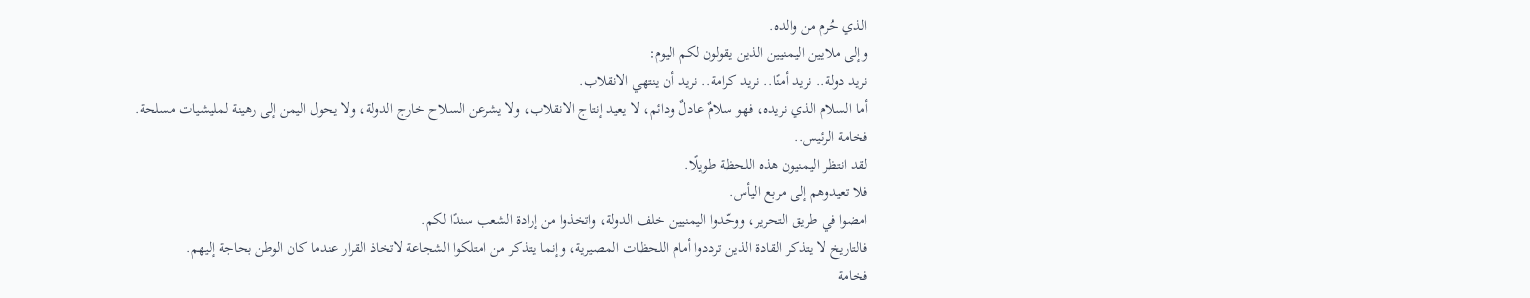الذي حُرم من والده.
وإلى ملايين اليمنيين الذين يقولون لكم اليوم:
نريد دولة.. نريد أمنًا.. نريد كرامة.. نريد أن ينتهي الانقلاب.
أما السلام الذي نريده، فهو سلامٌ عادلٌ ودائم، لا يعيد إنتاج الانقلاب، ولا يشرعن السلاح خارج الدولة، ولا يحول اليمن إلى رهينة لمليشيات مسلحة.
فخامة الرئيس..
لقد انتظر اليمنيون هذه اللحظة طويلًا.
فلا تعيدوهم إلى مربع اليأس.
امضوا في طريق التحرير، ووحّدوا اليمنيين خلف الدولة، واتخذوا من إرادة الشعب سندًا لكم.
فالتاريخ لا يتذكر القادة الذين ترددوا أمام اللحظات المصيرية، وإنما يتذكر من امتلكوا الشجاعة لاتخاذ القرار عندما كان الوطن بحاجة إليهم.
فخامة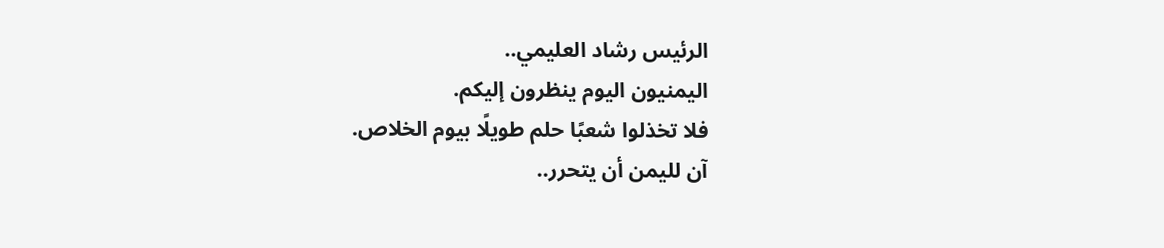الرئيس رشاد العليمي..
اليمنيون اليوم ينظرون إليكم.
فلا تخذلوا شعبًا حلم طويلًا بيوم الخلاص.
آن لليمن أن يتحرر..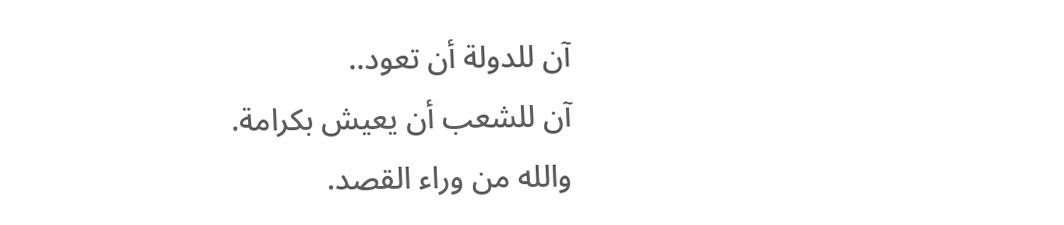آن للدولة أن تعود..
آن للشعب أن يعيش بكرامة.
والله من وراء القصد.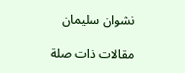نشوان سليمان

مقالات ذات صلة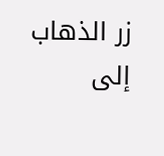زر الذهاب إلى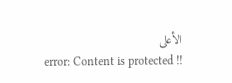الأعلى
error: Content is protected !!